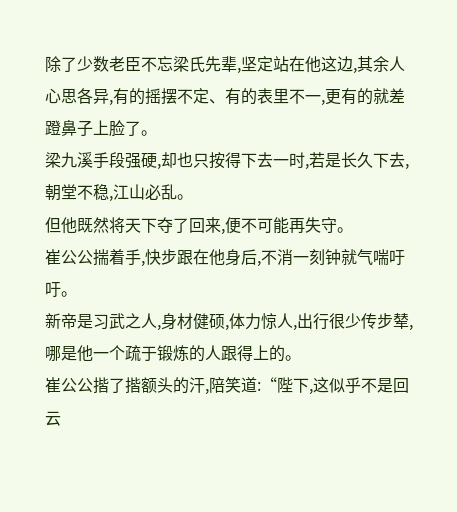除了少数老臣不忘梁氏先辈,坚定站在他这边,其余人心思各异,有的摇摆不定、有的表里不一,更有的就差蹬鼻子上脸了。
梁九溪手段强硬,却也只按得下去一时,若是长久下去,朝堂不稳,江山必乱。
但他既然将天下夺了回来,便不可能再失守。
崔公公揣着手,快步跟在他身后,不消一刻钟就气喘吁吁。
新帝是习武之人,身材健硕,体力惊人,出行很少传步辇,哪是他一个疏于锻炼的人跟得上的。
崔公公揩了揩额头的汗,陪笑道:“陛下,这似乎不是回云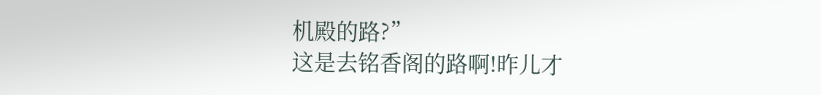机殿的路?”
这是去铭香阁的路啊!昨儿才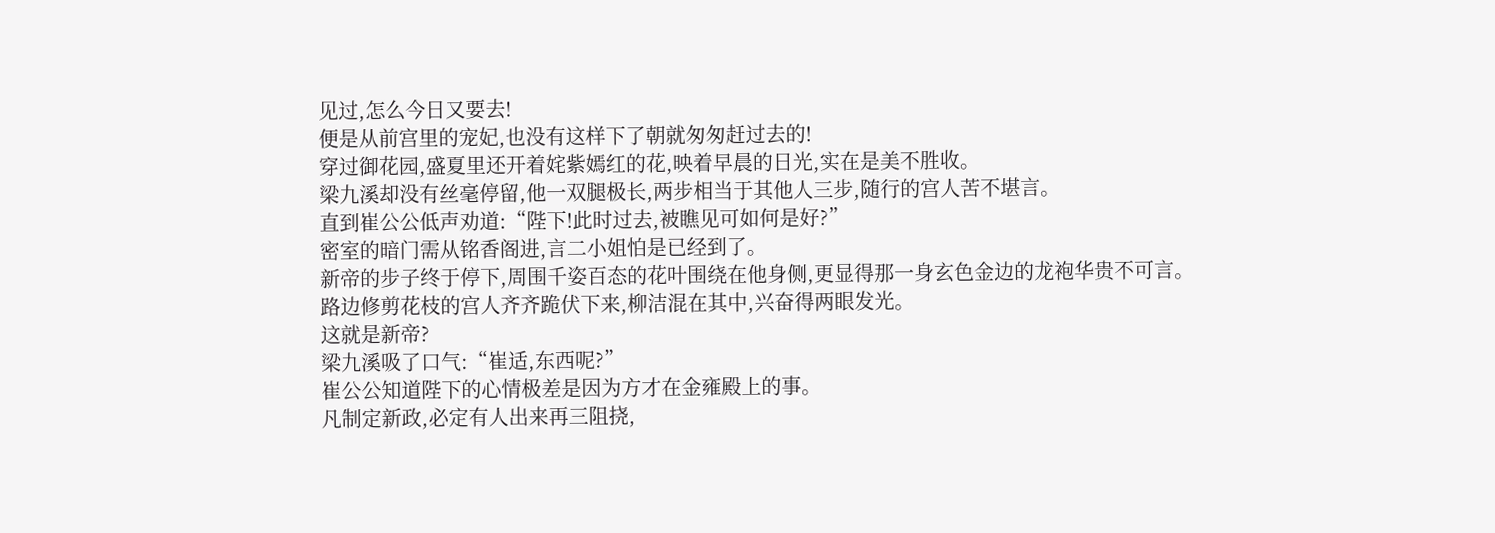见过,怎么今日又要去!
便是从前宫里的宠妃,也没有这样下了朝就匆匆赶过去的!
穿过御花园,盛夏里还开着姹紫嫣红的花,映着早晨的日光,实在是美不胜收。
梁九溪却没有丝毫停留,他一双腿极长,两步相当于其他人三步,随行的宫人苦不堪言。
直到崔公公低声劝道:“陛下!此时过去,被瞧见可如何是好?”
密室的暗门需从铭香阁进,言二小姐怕是已经到了。
新帝的步子终于停下,周围千姿百态的花叶围绕在他身侧,更显得那一身玄色金边的龙袍华贵不可言。
路边修剪花枝的宫人齐齐跪伏下来,柳洁混在其中,兴奋得两眼发光。
这就是新帝?
梁九溪吸了口气:“崔适,东西呢?”
崔公公知道陛下的心情极差是因为方才在金雍殿上的事。
凡制定新政,必定有人出来再三阻挠,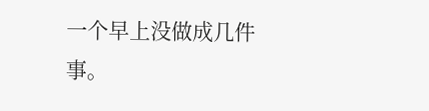一个早上没做成几件事。